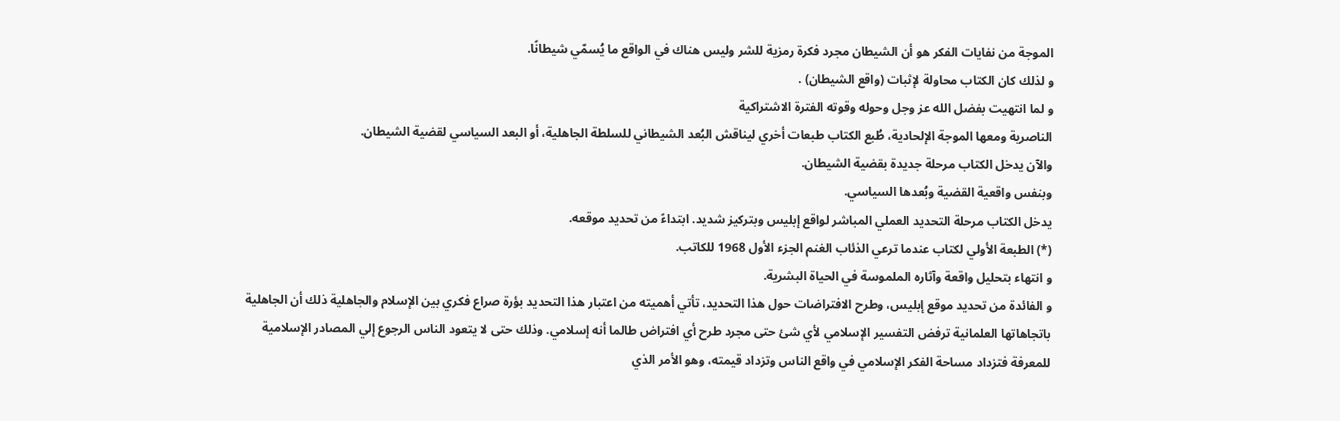الموجة من نفايات الفكر هو أن الشيطان مجرد فكرة رمزية للشر وليس هناك في الواقع ما يُسمّي شيطانًا.
و لذلك كان الكتاب محاولة لإثبات (واقع الشيطان) .
و لما انتهيت بفضل الله عز وجل وحوله وقوته الفترة الاشتراكية
الناصرية ومعها الموجة الإلحادية، طُبع الكتاب طبعات أخري ليناقش البُعد الشيطاني للسلطة الجاهلية، أو البعد السياسي لقضية الشيطان.
والآن يدخل الكتاب مرحلة جديدة بقضية الشيطان.
وبنفس واقعية القضية وبُعدها السياسي.
يدخل الكتاب مرحلة التحديد العملي المباشر لواقع إبليس وبتركيز شديد. ابتداءً من تحديد موقعه.
(*) الطبعة الأولي لكتاب عندما ترعي الذئاب الغنم الجزء الأول 1968 للكاتب.
و انتهاء بتحليل واقعة وآثاره الملموسة في الحياة البشرية.
و الفائدة من تحديد موقع إبليس، وطرح الافتراضات حول هذا التحديد، تأتي أهميته من اعتبار هذا التحديد بؤرة صراع فكري بين الإسلام والجاهلية ذلك أن الجاهلية باتجاهاتها العلمانية ترفض التفسير الإسلامي لأي شئ حتى مجرد طرح أي افتراض طالما أنه إسلامي. وذلك حتى لا يتعود الناس الرجوع إلي المصادر الإسلامية للمعرفة فتزداد مساحة الفكر الإسلامي في واقع الناس وتزداد قيمته، وهو الأمر الذي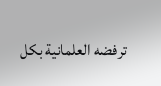ترفضه العلمانية بكل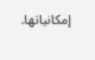إمكانياتها.